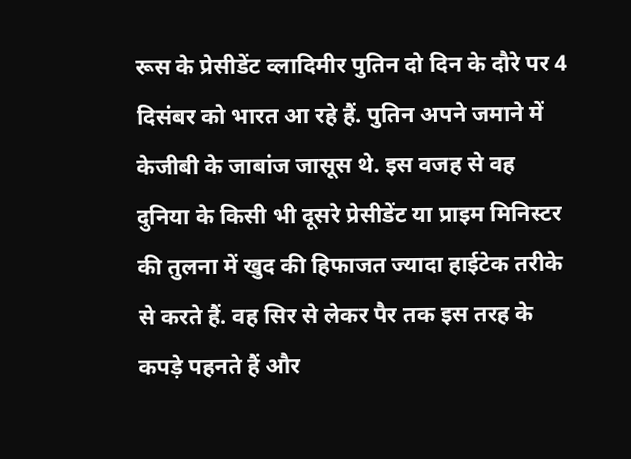रूस के प्रेसीडेंट व्लादिमीर पुतिन दो दिन के दौरे पर 4 दिसंबर को भारत आ रहे हैं. पुतिन अपने जमाने में केजीबी के जाबांज जासूस थे. इस वजह से वह दुनिया के किसी भी दूसरे प्रेसीडेंट या प्राइम मिनिस्टर की तुलना में खुद की हिफाजत ज्यादा हाईटेक तरीके से करते हैं. वह सिर से लेकर पैर तक इस तरह के कपड़े पहनते हैं और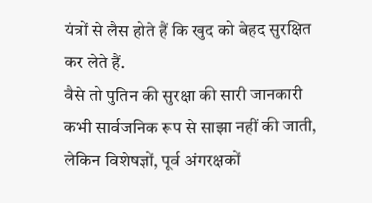यंत्रों से लैस होते हैं कि खुद को बेहद सुरक्षित कर लेते हैं.
वैसे तो पुतिन की सुरक्षा की सारी जानकारी कभी सार्वजनिक रूप से साझा नहीं की जाती, लेकिन विशेषज्ञों, पूर्व अंगरक्षकों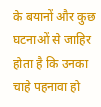के बयानों और कुछ घटनाओं से जाहिर होता है कि उनका चाहे पहनावा हो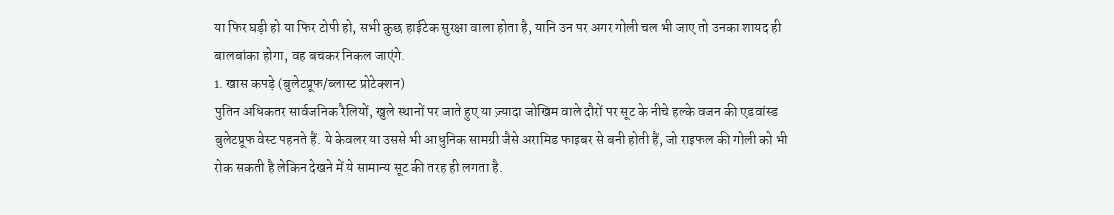या फिर घड़ी हो या फिर टोपी हो, सभी कुछ हाईटेक सुरक्षा वाला होता है, यानि उन पर अगर गोली चल भी जाए तो उनका शायद ही बालबांका होगा, वह बचकर निकल जाएंगे.
1. खास कपड़े (बुलेटप्रूफ/ब्लास्ट प्रोटेक्शन)
पुतिन अधिकतर सार्वजनिक रैलियों, खुले स्थानों पर जाते हुए या ज़्यादा जोखिम वाले दौरों पर सूट के नीचे हल्के वजन की एडवांस्ड बुलेटप्रूफ वेस्ट पहनते हैं. ये केवलर या उससे भी आधुनिक सामग्री जैसे अरामिड फाइबर से बनी होती हैं, जो राइफल की गोली को भी रोक सकती है लेकिन देखने में ये सामान्य सूट की तरह ही लगता है.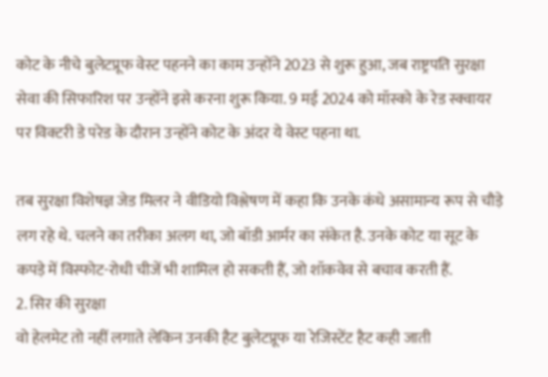कोट के नीचे बुलेटप्रूफ वेस्ट पहनने का काम उन्होंने 2023 से शुरू हुआ, जब राष्ट्रपति सुरक्षा सेवा की सिफारिश पर उन्होंने इसे करना शुरू किया. 9 मई 2024 को मॉस्को के रेड स्क्वायर पर विक्टरी डे परेड के दौरान उन्होंने कोट के अंदर ये वेस्ट पहना था.

तब सुरक्षा विशेषज्ञ जेड मिलर ने वीडियो विश्लेषण में कहा कि उनके कंधे असामान्य रूप से चौड़े लग रहे थे. चलने का तरीका अलग था, जो बॉडी आर्मर का संकेत है. उनके कोट या सूट के कपड़े में विस्फोट-रोधी चीजें भी शामिल हो सकती हैं, जो शॉकवेव से बचाव करती हैं.
2. सिर की सुरक्षा
वो हेलमेट तो नहीं लगाते लेकिन उनकी हैट बुलेटप्रूफ या रेजिस्टेंट हैट कही जाती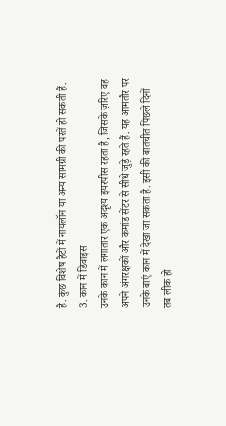है. कुछ विशेष हैटों में नायलॉन या अन्य सामग्री की परतें हो सकती हैं.
3. कान में डिवाइस
उनके कान में लगातार एक अदृश्य इयरपीस रहता है, जिसके ज़रिए वह अपने अंगरक्षकों और कमांड सेंटर से सीधे जुड़े रहते हैं. यह आमतौर पर उनके बाएं कान में देखा जा सकता है. इसी की बातचीत पिछले दिनों तब लीक हो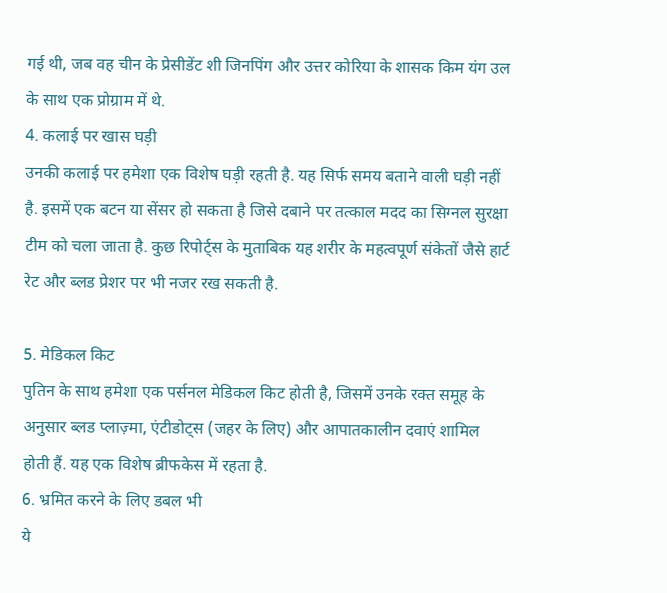गई थी, जब वह चीन के प्रेसीडेंट शी जिनपिंग और उत्तर कोरिया के शासक किम यंग उल के साथ एक प्रोग्राम में थे.
4. कलाई पर खास घड़ी
उनकी कलाई पर हमेशा एक विशेष घड़ी रहती है. यह सिर्फ समय बताने वाली घड़ी नहीं है. इसमें एक बटन या सेंसर हो सकता है जिसे दबाने पर तत्काल मदद का सिग्नल सुरक्षा टीम को चला जाता है. कुछ रिपोर्ट्स के मुताबिक यह शरीर के महत्वपूर्ण संकेतों जैसे हार्ट रेट और ब्लड प्रेशर पर भी नजर रख सकती है.

5. मेडिकल किट
पुतिन के साथ हमेशा एक पर्सनल मेडिकल किट होती है, जिसमें उनके रक्त समूह के अनुसार ब्लड प्लाज़्मा, एंटीडोट्स (जहर के लिए) और आपातकालीन दवाएं शामिल होती हैं. यह एक विशेष ब्रीफकेस में रहता है.
6. भ्रमित करने के लिए डबल भी
ये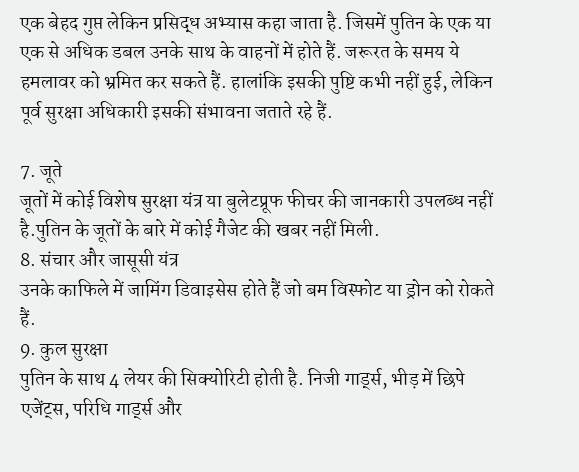एक बेहद गुप्त लेकिन प्रसिद्ध अभ्यास कहा जाता है. जिसमें पुतिन के एक या एक से अधिक डबल उनके साथ के वाहनों में होते हैं. जरूरत के समय ये हमलावर को भ्रमित कर सकते हैं. हालांकि इसकी पुष्टि कभी नहीं हुई, लेकिन पूर्व सुरक्षा अधिकारी इसकी संभावना जताते रहे हैं.

7. जूते
जूतों में कोई विशेष सुरक्षा यंत्र या बुलेटप्रूफ फीचर की जानकारी उपलब्ध नहीं है.पुतिन के जूतों के बारे में कोई गैजेट की खबर नहीं मिली.
8. संचार और जासूसी यंत्र
उनके काफिले में जामिंग डिवाइसेस होते हैं जो बम विस्फोट या ड्रोन को रोकते हैं.
9. कुल सुरक्षा
पुतिन के साथ 4 लेयर की सिक्योरिटी होती है. निजी गार्ड्स, भीड़ में छिपे एजेंट्स, परिधि गार्ड्स और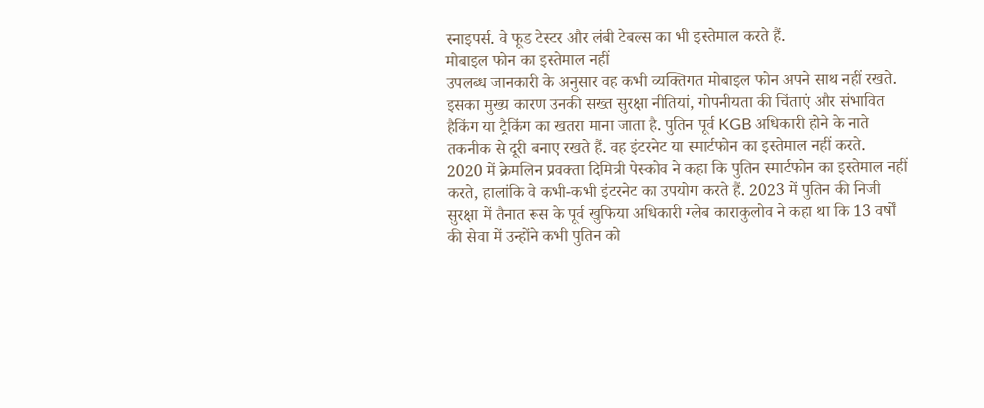स्नाइपर्स. वे फूड टेस्टर और लंबी टेबल्स का भी इस्तेमाल करते हैं.
मोबाइल फोन का इस्तेमाल नहीं
उपलब्ध जानकारी के अनुसार वह कभी व्यक्तिगत मोबाइल फोन अपने साथ नहीं रखते. इसका मुख्य कारण उनकी सख्त सुरक्षा नीतियां, गोपनीयता की चिंताएं और संभावित हैकिंग या ट्रैकिंग का खतरा माना जाता है. पुतिन पूर्व KGB अधिकारी होने के नाते तकनीक से दूरी बनाए रखते हैं. वह इंटरनेट या स्मार्टफोन का इस्तेमाल नहीं करते.
2020 में क्रेमलिन प्रवक्ता दिमित्री पेस्कोव ने कहा कि पुतिन स्मार्टफोन का इस्तेमाल नहीं करते, हालांकि वे कभी-कभी इंटरनेट का उपयोग करते हैं. 2023 में पुतिन की निजी सुरक्षा में तैनात रूस के पूर्व खुफिया अधिकारी ग्लेब काराकुलोव ने कहा था कि 13 वर्षों की सेवा में उन्होंने कभी पुतिन को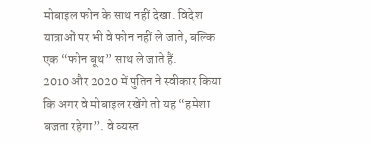मोबाइल फोन के साथ नहीं देखा. विदेश यात्राओं पर भी वे फोन नहीं ले जाते, बल्कि एक “फोन बूथ” साथ ले जाते हैं.
2010 और 2020 में पुतिन ने स्वीकार किया कि अगर वे मोबाइल रखेंगे तो यह “हमेशा बजता रहेगा”. वे व्यस्त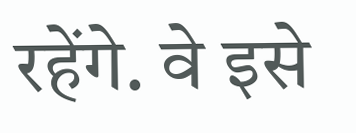रहेंगे. वे इसे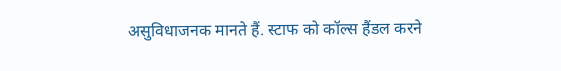असुविधाजनक मानते हैं. स्टाफ को कॉल्स हैंडल करने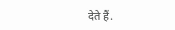देते हैं.